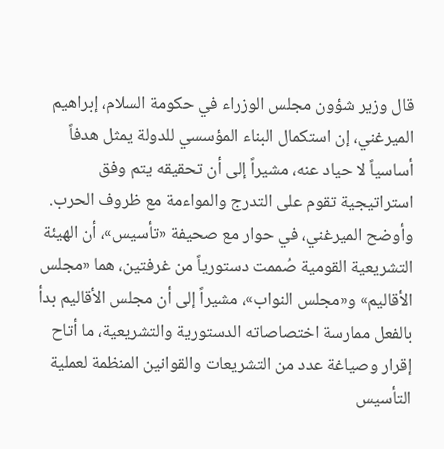قال وزير شؤون مجلس الوزراء في حكومة السلام، إبراهيم الميرغني، إن استكمال البناء المؤسسي للدولة يمثل هدفاً أساسياً لا حياد عنه، مشيراً إلى أن تحقيقه يتم وفق استراتيجية تقوم على التدرج والمواءمة مع ظروف الحرب.
وأوضح الميرغني، في حوار مع صحيفة «تأسيس»، أن الهيئة التشريعية القومية صُممت دستورياً من غرفتين، هما «مجلس الأقاليم» و«مجلس النواب»، مشيراً إلى أن مجلس الأقاليم بدأ بالفعل ممارسة اختصاصاته الدستورية والتشريعية، ما أتاح إقرار وصياغة عدد من التشريعات والقوانين المنظمة لعملية التأسيس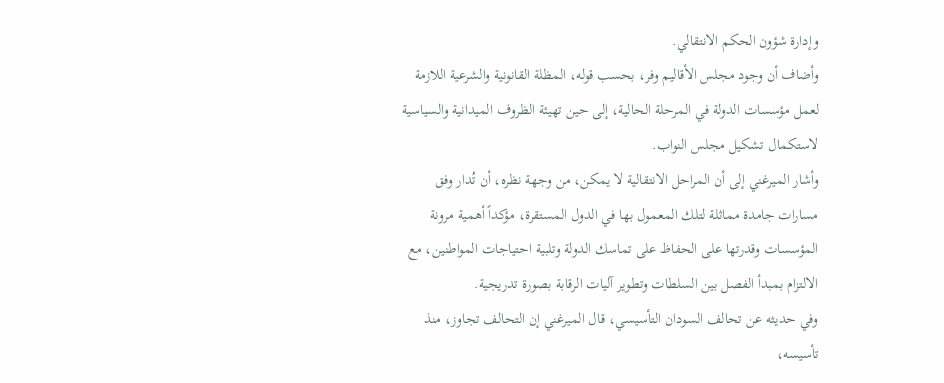وإدارة شؤون الحكم الانتقالي.
وأضاف أن وجود مجلس الأقاليم وفر، بحسب قوله، المظلة القانونية والشرعية اللازمة لعمل مؤسسات الدولة في المرحلة الحالية، إلى حين تهيئة الظروف الميدانية والسياسية لاستكمال تشكيل مجلس النواب.
وأشار الميرغني إلى أن المراحل الانتقالية لا يمكن، من وجهة نظره، أن تُدار وفق مسارات جامدة مماثلة لتلك المعمول بها في الدول المستقرة، مؤكداً أهمية مرونة المؤسسات وقدرتها على الحفاظ على تماسك الدولة وتلبية احتياجات المواطنين، مع الالتزام بمبدأ الفصل بين السلطات وتطوير آليات الرقابة بصورة تدريجية.
وفي حديثه عن تحالف السودان التأسيسي، قال الميرغني إن التحالف تجاوز، منذ تأسيسه،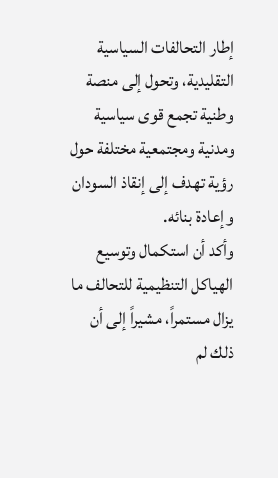إطار التحالفات السياسية التقليدية، وتحول إلى منصة وطنية تجمع قوى سياسية ومدنية ومجتمعية مختلفة حول رؤية تهدف إلى إنقاذ السودان وإعادة بنائه.
وأكد أن استكمال وتوسيع الهياكل التنظيمية للتحالف ما يزال مستمراً، مشيراً إلى أن ذلك لم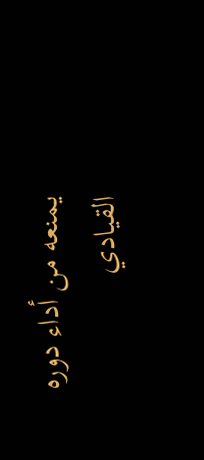يمنعه من أداء دوره القيادي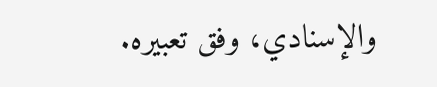والإسنادي، وفق تعبيره.